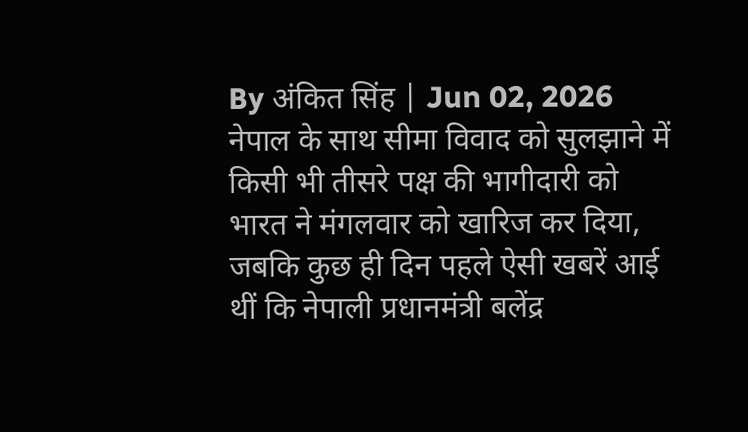By अंकित सिंह | Jun 02, 2026
नेपाल के साथ सीमा विवाद को सुलझाने में किसी भी तीसरे पक्ष की भागीदारी को भारत ने मंगलवार को खारिज कर दिया, जबकि कुछ ही दिन पहले ऐसी खबरें आई थीं कि नेपाली प्रधानमंत्री बलेंद्र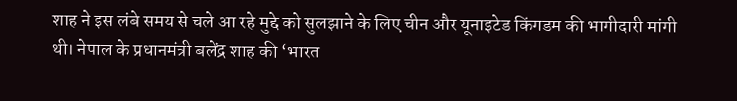शाह ने इस लंबे समय से चले आ रहे मुद्दे को सुलझाने के लिए चीन और यूनाइटेड किंगडम की भागीदारी मांगी थी। नेपाल के प्रधानमंत्री बलेंद्र शाह की ‘भारत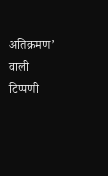अतिक्रमण’ वाली टिप्पणी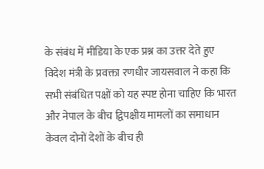के संबंध में मीडिया के एक प्रश्न का उत्तर देते हुए विदेश मंत्री के प्रवक्ता रणधीर जायसवाल ने कहा कि सभी संबंधित पक्षों को यह स्पष्ट होना चाहिए कि भारत और नेपाल के बीच द्विपक्षीय मामलों का समाधान केवल दोनों देशों के बीच ही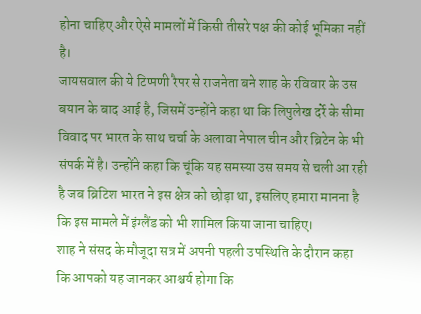होना चाहिए और ऐसे मामलों में किसी तीसरे पक्ष की कोई भूमिका नहीं है।
जायसवाल की ये टिप्पणी रैपर से राजनेता बने शाह के रविवार के उस बयान के बाद आई है, जिसमें उन्होंने कहा था कि लिपुलेख दर्रे के सीमा विवाद पर भारत के साथ चर्चा के अलावा नेपाल चीन और ब्रिटेन के भी संपर्क में है। उन्होंने कहा कि चूंकि यह समस्या उस समय से चली आ रही है जब ब्रिटिश भारत ने इस क्षेत्र को छोड़ा था, इसलिए हमारा मानना है कि इस मामले में इंग्लैंड को भी शामिल किया जाना चाहिए।
शाह ने संसद के मौजूदा सत्र में अपनी पहली उपस्थिति के दौरान कहा कि आपको यह जानकर आश्चर्य होगा कि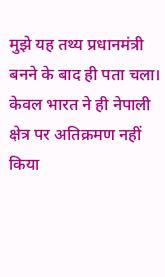मुझे यह तथ्य प्रधानमंत्री बनने के बाद ही पता चला। केवल भारत ने ही नेपाली क्षेत्र पर अतिक्रमण नहीं किया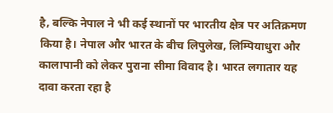है, बल्कि नेपाल ने भी कई स्थानों पर भारतीय क्षेत्र पर अतिक्रमण किया है। नेपाल और भारत के बीच लिपुलेख, लिम्पियाधुरा और कालापानी को लेकर पुराना सीमा विवाद है। भारत लगातार यह दावा करता रहा है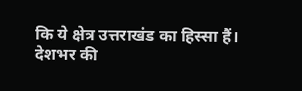कि ये क्षेत्र उत्तराखंड का हिस्सा हैं।
देशभर की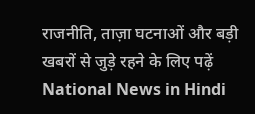राजनीति, ताज़ा घटनाओं और बड़ी खबरों से जुड़े रहने के लिए पढ़ें National News in Hindi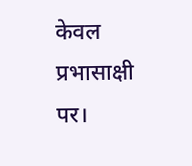केवल प्रभासाक्षी पर।